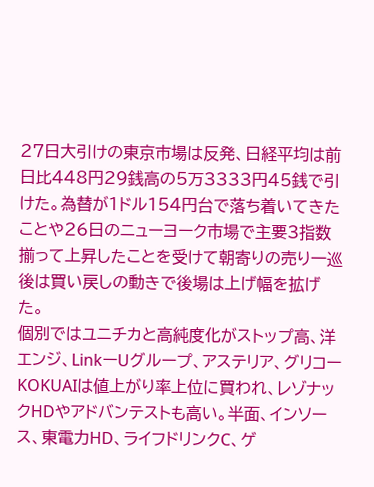27日大引けの東京市場は反発、日経平均は前日比448円29銭高の5万3333円45銭で引けた。為替が1ドル154円台で落ち着いてきたことや26日のニューヨーク市場で主要3指数揃って上昇したことを受けて朝寄りの売り一巡後は買い戻しの動きで後場は上げ幅を拡げた。
個別ではユニチカと高純度化がストップ高、洋エンジ、LinkーUグループ、アステリア、グリコーKOKUAIは値上がり率上位に買われ、レゾナックHDやアドバンテストも高い。半面、インソース、東電力HD、ライフドリンクC、ゲ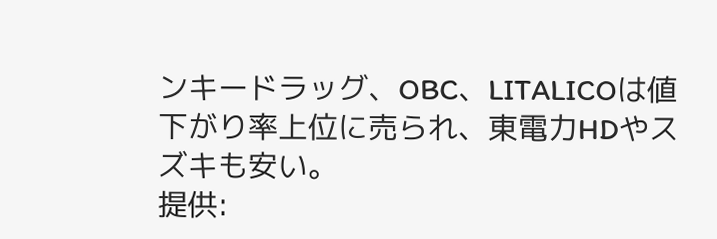ンキードラッグ、OBC、LITALICOは値下がり率上位に売られ、東電力HDやスズキも安い。
提供: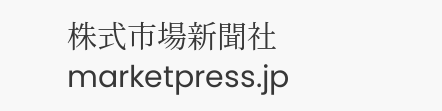株式市場新聞社 marketpress.jp